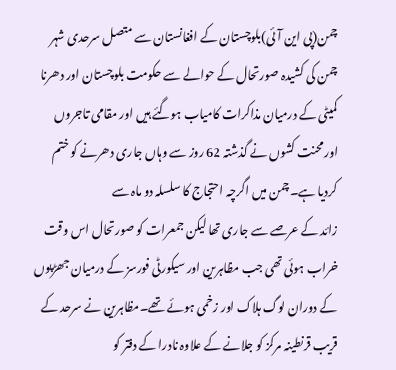چمن(پی این آئی)بلوچستان کے افغانستان سے متصل سرحدی شہر چمن کی کشیدہ صورتحال کے حوالے سے حکومت بلوچستان اور دھرنا کمیٹی کے درمیان مذاکرات کامیاب ہوگئے ہیں اور مقامی تاجروں اورمحنت کشوں نے گذشتہ 62 روز سے وہاں جاری دھرنے کو ختم کردیا ہے۔چمن میں اگرچہ احتجاج کا سلسلہ دو ماہ سے
زائد کے عرصے سے جاری تھا لیکن جمعرات کو صورتحال اس وقت خراب ہوئی تھی جب مظاہرین اور سیکورٹی فورسز کے درمیان جھڑپوں کے دوران لوگ ہلاک اور زخمی ہوئے تھے۔مظاہرین نے سرحد کے قریب قرنطینہ مرکز کو جلانے کے علاوہ نادرا کے دفتر کو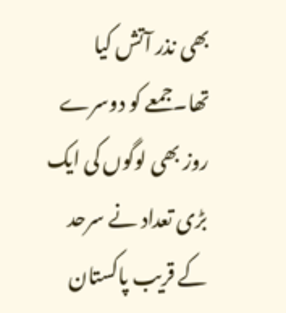بھی نذر آتش کیا تھا۔جمعے کو دوسرے روز بھی لوگوں کی ایک بڑی تعداد نے سرحد کے قریب پاکستان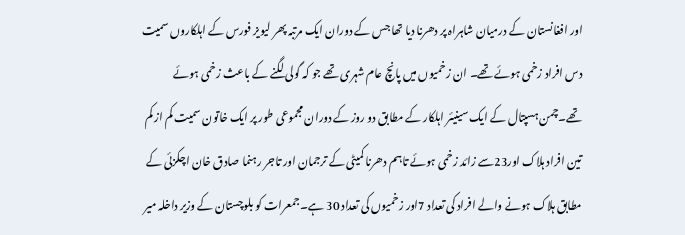اور افغانستان کے درمیان شاہراہ پر دھرنا دیا تھا جس کے دوران ایک مرتبہ پھر لیویز فورس کے اہلکاروں سمیت دس افراد زخمی ہوئے تھے۔ ان زخمیوں میں پانچ عام شہری تھے جو کہ گولی لگنے کے باعث زخمی ہوئے تھے۔چمن ہسپتال کے ایک سینیئر اہلکار کے مطابق دو روز کے دوران مجموعی طور پر ایک خاتون سمیت کم از کم تین افراد ہلاک اور23سے زائد زخمی ہوئے تاہم دھرنا کمیٹی کے ترجمان اور تاجر رہنما صادق خان اچکزئی کے مطابق ہلاک ہونے والے افراد کی تعداد 7اور زخمیوں کی تعداد 30 ہے۔جمعرات کو بلوچستان کے وزیر داخلہ میر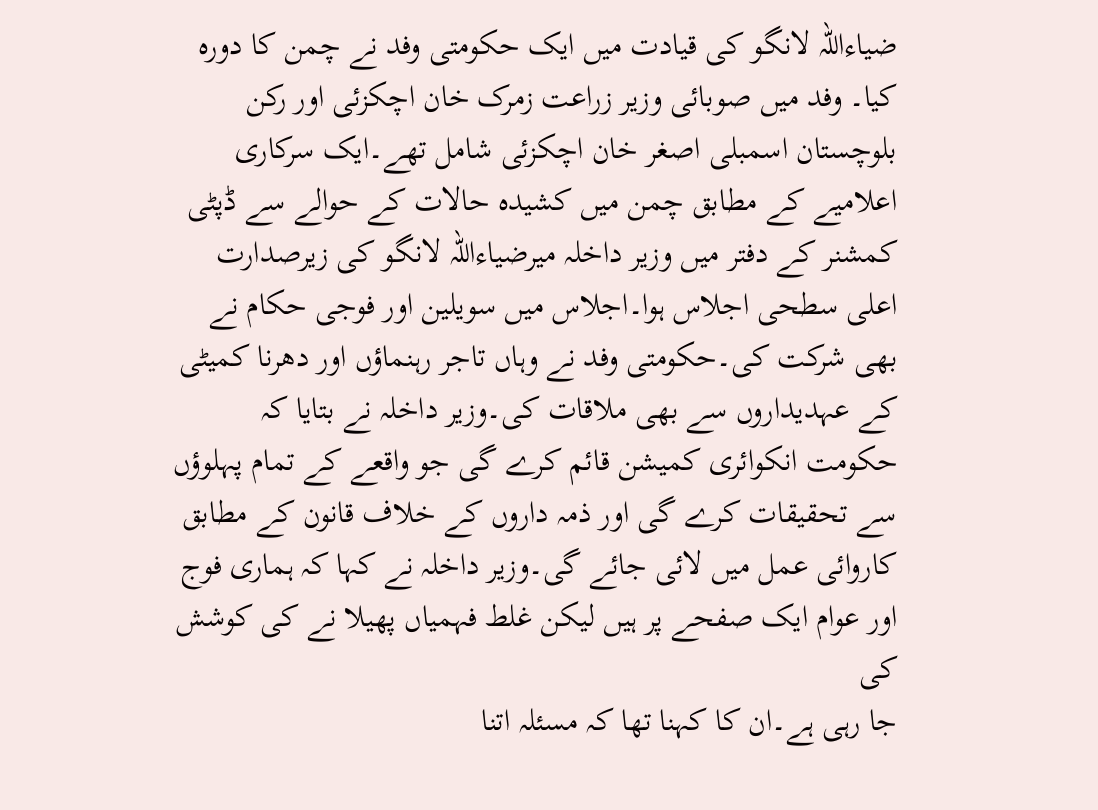ضیاءاللہ لانگو کی قیادت میں ایک حکومتی وفد نے چمن کا دورہ کیا۔ وفد میں صوبائی وزیر زراعت زمرک خان اچکزئی اور رکن بلوچستان اسمبلی اصغر خان اچکزئی شامل تھے۔ایک سرکاری اعلامیے کے مطابق چمن میں کشیدہ حالات کے حوالے سے ڈپٹی کمشنر کے دفتر میں وزیر داخلہ میرضیاءاللہ لانگو کی زیرصدارت اعلی سطحی اجلاس ہوا۔اجلاس میں سویلین اور فوجی حکام نے بھی شرکت کی۔حکومتی وفد نے وہاں تاجر رہنماؤں اور دھرنا کمیٹی کے عہدیداروں سے بھی ملاقات کی۔وزیر داخلہ نے بتایا کہ حکومت انکوائری کمیشن قائم کرے گی جو واقعے کے تمام پہلوؤں سے تحقیقات کرے گی اور ذمہ داروں کے خلاف قانون کے مطابق کاروائی عمل میں لائی جائے گی۔وزیر داخلہ نے کہا کہ ہماری فوج اور عوام ایک صفحے پر ہیں لیکن غلط فہمیاں پھیلا نے کی کوشش کی
جا رہی ہے۔ان کا کہنا تھا کہ مسئلہ اتنا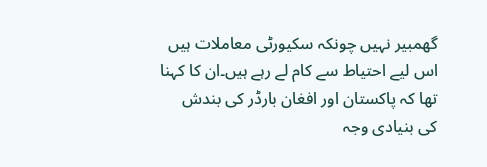گھمبیر نہیں چونکہ سکیورٹی معاملات ہیں اس لیے احتیاط سے کام لے رہے ہیں۔ان کا کہنا تھا کہ پاکستان اور افغان بارڈر کی بندش کی بنیادی وجہ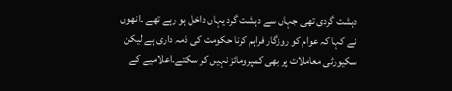دہشت گردی تھی جہاں سے دہشت گرد یہاں داخل ہو رہے تھے ۔انھوں نے کہا کہ عوام کو روزگار فراہم کرنا حکومت کی ذمہ داری ہے لیکن سکیورٹی معاملات پر بھی کمپرومائز نہیں کر سکتے۔اعلامیے کے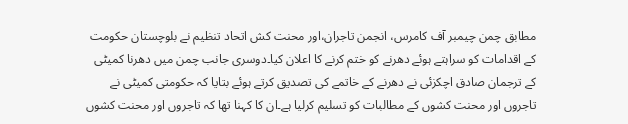مطابق چمن چیمبر آف کامرس، انجمن تاجران،اور محنت کش اتحاد تنظیم نے بلوچستان حکومت کے اقدامات کو سراہتے ہوئے دھرنے کو ختم کرنے کا اعلان کیا۔دوسری جانب چمن میں دھرنا کمیٹی کے ترجمان صادق اچکزئی نے دھرنے کے خاتمے کی تصدیق کرتے ہوئے بتایا کہ حکومتی کمیٹی نے تاجروں اور محنت کشوں کے مطالبات کو تسلیم کرلیا ہے۔ان کا کہنا تھا کہ تاجروں اور محنت کشوں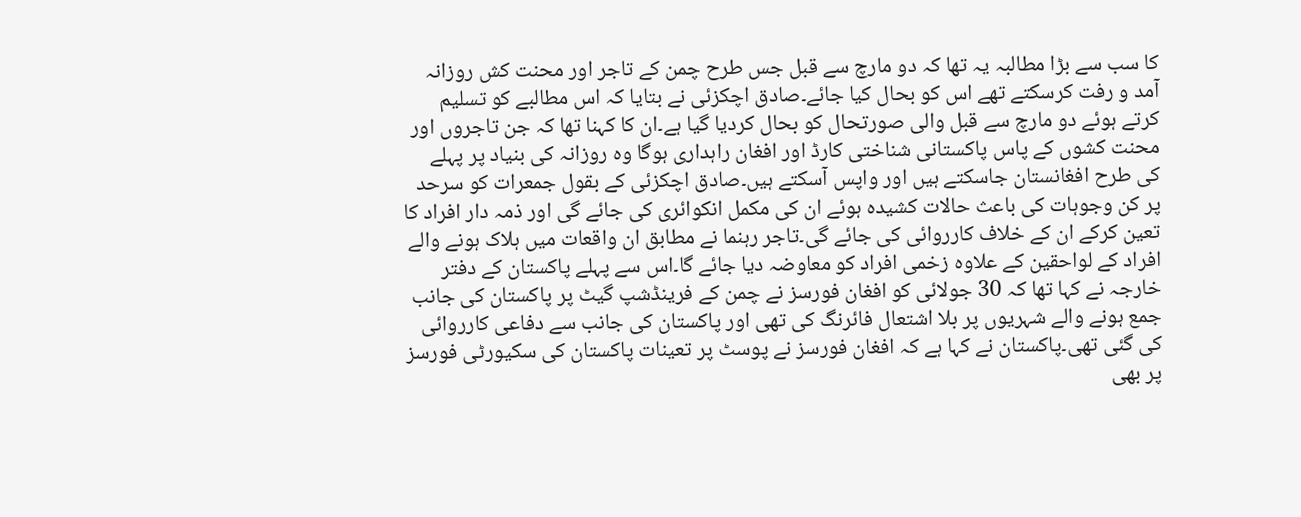کا سب سے بڑا مطالبہ یہ تھا کہ دو مارچ سے قبل جس طرح چمن کے تاجر اور محنت کش روزانہ آمد و رفت کرسکتے تھے اس کو بحال کیا جائے۔صادق اچکزئی نے بتایا کہ اس مطالبے کو تسلیم کرتے ہوئے دو مارچ سے قبل والی صورتحال کو بحال کردیا گیا ہے۔ان کا کہنا تھا کہ جن تاجروں اور محنت کشوں کے پاس پاکستانی شناختی کارڈ اور افغان راہداری ہوگا وہ روزانہ کی بنیاد پر پہلے
کی طرح افغانستان جاسکتے ہیں اور واپس آسکتے ہیں۔صادق اچکزئی کے بقول جمعرات کو سرحد پر کن وجوہات کی باعث حالات کشیدہ ہوئے ان کی مکمل انکوائری کی جائے گی اور ذمہ دار افراد کا تعین کرکے ان کے خلاف کارروائی کی جائے گی۔تاجر رہنما نے مطابق ان واقعات میں ہلاک ہونے والے افراد کے لواحقین کے علاوہ زخمی افراد کو معاوضہ دیا جائے گا۔اس سے پہلے پاکستان کے دفتر خارجہ نے کہا تھا کہ 30 جولائی کو افغان فورسز نے چمن کے فرینڈشپ گیٹ پر پاکستان کی جانب جمع ہونے والے شہریوں پر بلا اشتعال فائرنگ کی تھی اور پاکستان کی جانب سے دفاعی کارروائی کی گئی تھی۔پاکستان نے کہا ہے کہ افغان فورسز نے پوسٹ پر تعینات پاکستان کی سکیورٹی فورسز پر بھی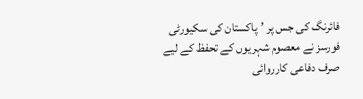فائرنگ کی جس پر ’پاکستان کی سکیورٹی فورسز نے معصوم شہریوں کے تحفظ کے لیے صرف دفاعی کارروائی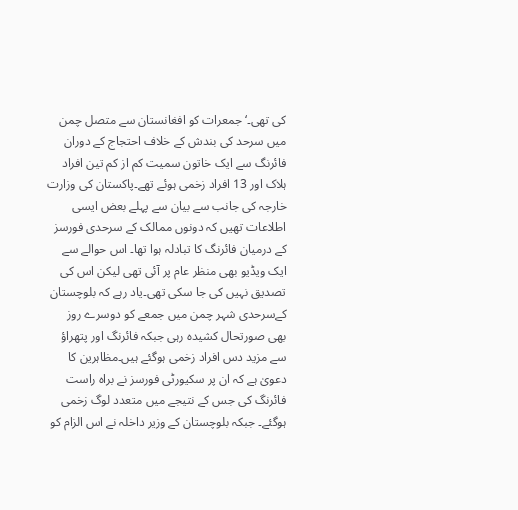کی تھی۔‘جمعرات کو افغانستان سے متصل چمن میں سرحد کی بندش کے خلاف احتجاج کے دوران فائرنگ سے ایک خاتون سمیت کم از کم تین افراد ہلاک اور 13 افراد زخمی ہوئے تھے۔پاکستان کی وزارت خارجہ کی جانب سے بیان سے پہلے بعض ایسی اطلاعات تھیں کہ دونوں ممالک کے سرحدی فورسز کے درمیان فائرنگ کا تبادلہ ہوا تھا۔ اس حوالے سے
ایک ویڈیو بھی منظر عام پر آئی تھی لیکن اس کی تصدیق نہیں کی جا سکی تھی۔یاد رہے کہ بلوچستان کےسرحدی شہر چمن میں جمعے کو دوسرے روز بھی صورتحال کشیدہ رہی جبکہ فائرنگ اور پتھراؤ سے مزید دس افراد زخمی ہوگئے ہیں۔مظاہرین کا دعویٰ ہے کہ ان پر سکیورٹی فورسز نے براہ راست فائرنگ کی جس کے نتیجے میں متعدد لوگ زخمی ہوگئے۔ جبکہ بلوچستان کے وزیر داخلہ نے اس الزام کو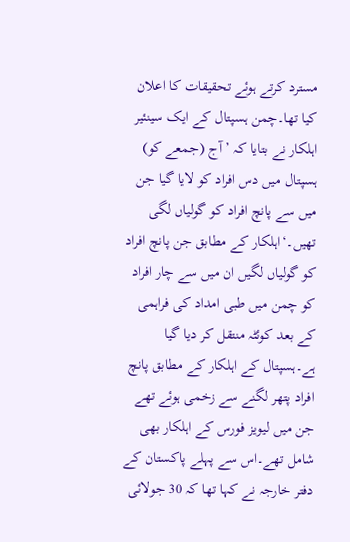مسترد کرتے ہوئے تحقیقات کا اعلان کیا تھا۔چمن ہسپتال کے ایک سینئیر اہلکار نے بتایا کہ ’آج (جمعے کو) ہسپتال میں دس افراد کو لایا گیا جن میں سے پانچ افراد کو گولیاں لگی تھیں۔‘اہلکار کے مطابق جن پانچ افراد کو گولیاں لگیں ان میں سے چار افراد کو چمن میں طبی امداد کی فراہمی کے بعد کوئٹہ منتقل کر دیا گیا ہے۔ہسپتال کے اہلکار کے مطابق پانچ افراد پتھر لگنے سے زخمی ہوئے تھے جن میں لیویز فورس کے اہلکار بھی شامل تھے۔اس سے پہلے پاکستان کے دفتر خارجہ نے کہا تھا کہ 30 جولائی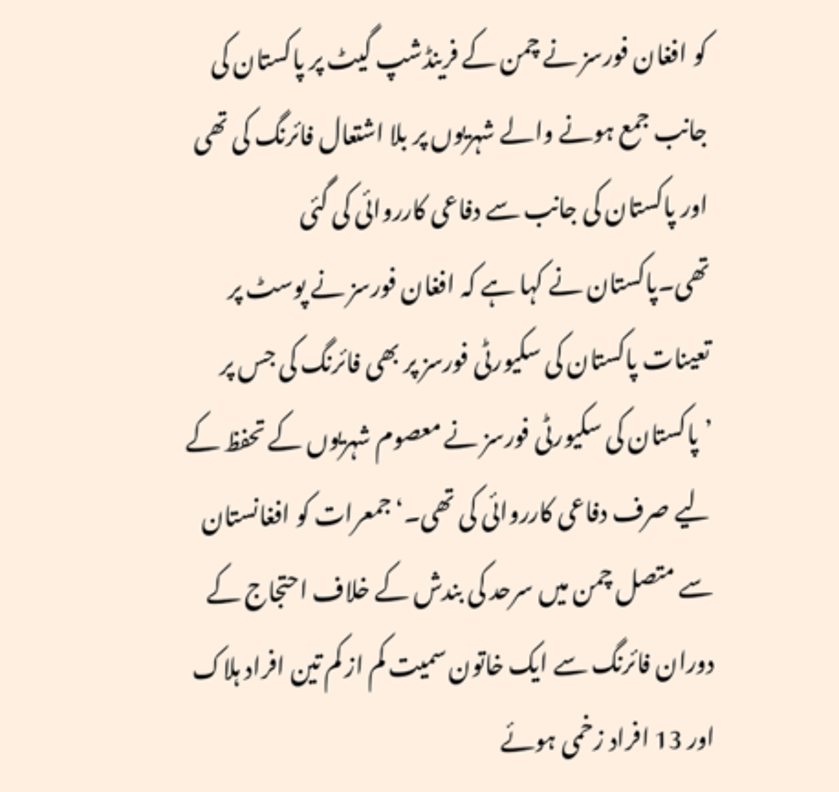کو افغان فورسز نے چمن کے فرینڈشپ گیٹ پر پاکستان کی جانب جمع ہونے والے شہریوں پر بلا اشتعال فائرنگ کی تھی اور پاکستان کی جانب سے دفاعی کارروائی کی گئی تھی۔پاکستان نے کہا ہے کہ افغان فورسز نے پوسٹ پر تعینات پاکستان کی سکیورٹی فورسز پر بھی فائرنگ کی جس پر ’پاکستان کی سکیورٹی فورسز نے معصوم شہریوں کے تحفظ کے لیے صرف دفاعی کارروائی کی تھی۔‘جمعرات کو افغانستان سے متصل چمن میں سرحد کی بندش کے خلاف احتجاج کے دوران فائرنگ سے ایک خاتون سمیت کم از کم تین افراد ہلاک اور 13 افراد زخمی ہوئے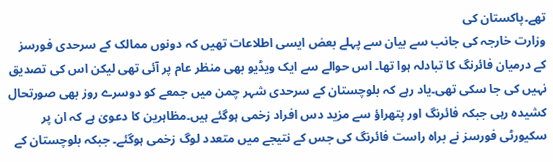تھے۔پاکستان کی
وزارت خارجہ کی جانب سے بیان سے پہلے بعض ایسی اطلاعات تھیں کہ دونوں ممالک کے سرحدی فورسز کے درمیان فائرنگ کا تبادلہ ہوا تھا۔ اس حوالے سے ایک ویڈیو بھی منظر عام پر آئی تھی لیکن اس کی تصدیق نہیں کی جا سکی تھی۔یاد رہے کہ بلوچستان کے سرحدی شہر چمن میں جمعے کو دوسرے روز بھی صورتحال کشیدہ رہی جبکہ فائرنگ اور پتھراؤ سے مزید دس افراد زخمی ہوگئے ہیں۔مظاہرین کا دعویٰ ہے کہ ان پر سکیورٹی فورسز نے براہ راست فائرنگ کی جس کے نتیجے میں متعدد لوگ زخمی ہوگئے۔ جبکہ بلوچستان کے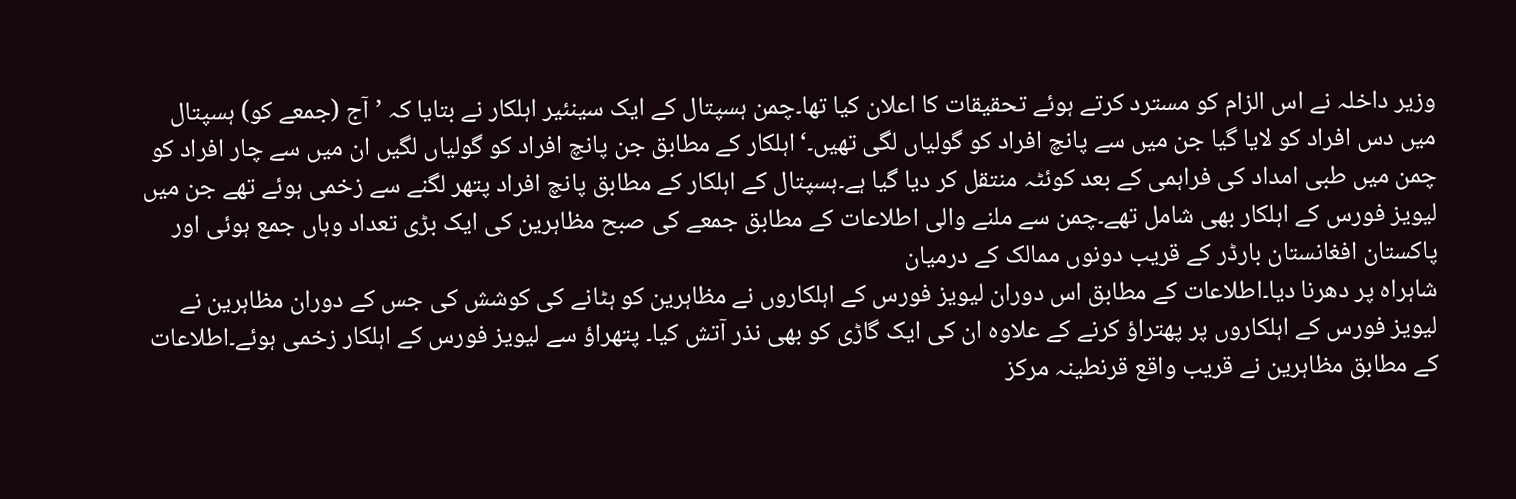وزیر داخلہ نے اس الزام کو مسترد کرتے ہوئے تحقیقات کا اعلان کیا تھا۔چمن ہسپتال کے ایک سینئیر اہلکار نے بتایا کہ ’آج (جمعے کو) ہسپتال میں دس افراد کو لایا گیا جن میں سے پانچ افراد کو گولیاں لگی تھیں۔‘اہلکار کے مطابق جن پانچ افراد کو گولیاں لگیں ان میں سے چار افراد کو چمن میں طبی امداد کی فراہمی کے بعد کوئٹہ منتقل کر دیا گیا ہے۔ہسپتال کے اہلکار کے مطابق پانچ افراد پتھر لگنے سے زخمی ہوئے تھے جن میں لیویز فورس کے اہلکار بھی شامل تھے۔چمن سے ملنے والی اطلاعات کے مطابق جمعے کی صبح مظاہرین کی ایک بڑی تعداد وہاں جمع ہوئی اور پاکستان افغانستان بارڈر کے قریب دونوں ممالک کے درمیان
شاہراہ پر دھرنا دیا۔اطلاعات کے مطابق اس دوران لیویز فورس کے اہلکاروں نے مظاہرین کو ہٹانے کی کوشش کی جس کے دوران مظاہرین نے لیویز فورس کے اہلکاروں پر پھتراؤ کرنے کے علاوہ ان کی ایک گاڑی کو بھی نذر آتش کیا۔ پتھراؤ سے لیویز فورس کے اہلکار زخمی ہوئے۔اطلاعات کے مطابق مظاہرین نے قریب واقع قرنطینہ مرکز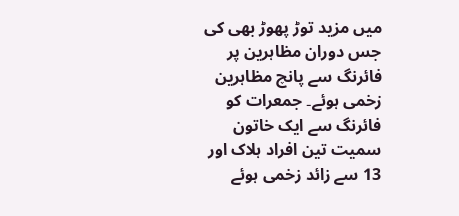میں مزید توڑ پھوڑ بھی کی جس دوران مظاہرین پر فائرنگ سے پانچ مظاہرین زخمی ہوئے۔ جمعرات کو فائرنگ سے ایک خاتون سمیت تین افراد ہلاک اور 13 سے زائد زخمی ہوئے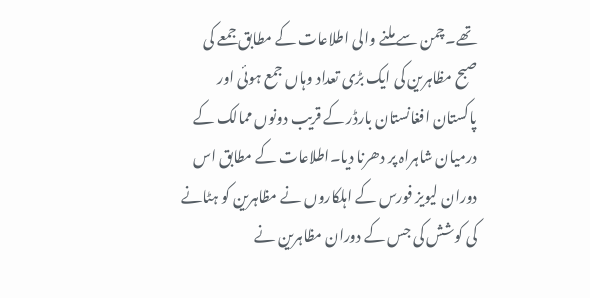تھے۔چمن سے ملنے والی اطلاعات کے مطابق جمعے کی صبح مظاہرین کی ایک بڑی تعداد وہاں جمع ہوئی اور پاکستان افغانستان بارڈر کے قریب دونوں ممالک کے درمیان شاہراہ پر دھرنا دیا۔اطلاعات کے مطابق اس دوران لیویز فورس کے اہلکاروں نے مظاہرین کو ہٹانے کی کوشش کی جس کے دوران مظاہرین نے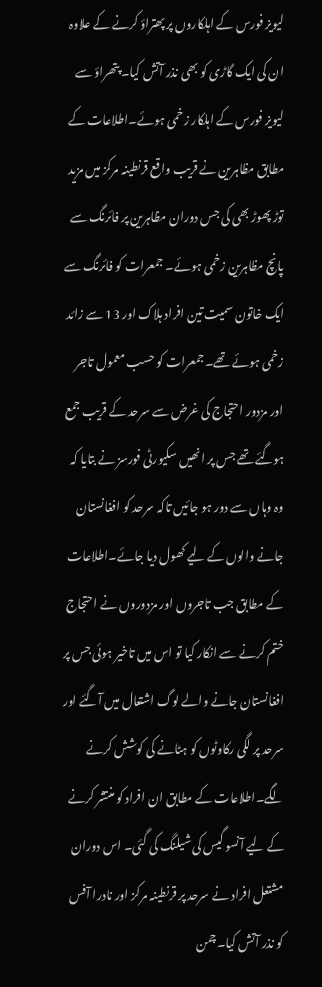لیویز فورس کے اہلکاروں پر پھتراؤ کرنے کے علاوہ ان کی ایک گاڑی کو بھی نذر آتش کیا۔ پتھراؤ سے لیویز فورس کے اہلکار زخمی ہوئے۔اطلاعات کے مطابق مظاہرین نے قریب واقع قرنطینہ مرکز میں مزید توڑ پھوڑ بھی کی جس دوران مظاہرین پر فائرنگ سے پانچ مظاہرین زخمی ہوئے۔ جمعرات کو فائرنگ سے ایک خاتون سمیت تین افراد ہلاک اور 13 سے زائد زخمی ہوئے تھے۔جمعرات کو حسب معمول تاجر اور مزدور احتجاج کی غرض سے سرحد کے قریب جمع ہوگئے تھے جس پر انھیں سکیورٹی فورسز نے بتایا کہ وہ وہاں سے دور ہو جائیں تاکہ سرحد کو افغانستان جانے والوں کے لیے کھول دیا جائے۔اطلاعات کے مطابق جب تاجروں اور مزدوروں نے احتجاج
ختم کرنے سے انکار کیا تو اس میں تاخیر ہوئی جس پر افغانستان جانے والے لوگ اشتعال میں آگئے اور سرحد پر لگی رکاوٹوں کو ہٹانے کی کوشش کرنے لگے۔اطلاعات کے مطابق ان افراد کو منتشر کرنے کے لیے آنسو گیس کی شیلنگ کی گئی۔ اس دوران مشتعل افراد نے سرحد پر قرنطینہ مرکز اور نادرا آفس کو نذر آتش کیا۔چمن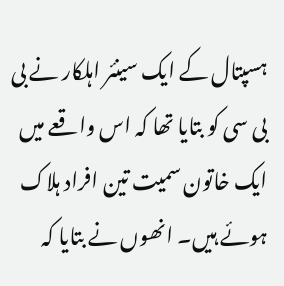ہسپتال کے ایک سینئر اہلکار نے بی بی سی کو بتایا تھا کہ اس واقعے میں ایک خاتون سمیت تین افراد ہلاک ہوئے ہیں۔ انھوں نے بتایا کہ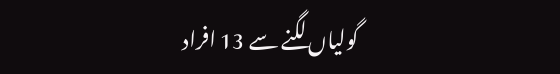گولیاں لگنے سے 13 افراد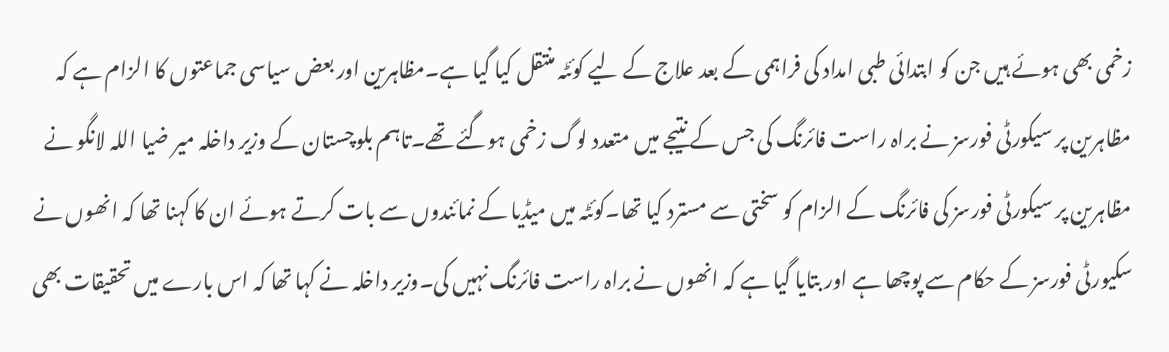زخمی بھی ہوئے ہیں جن کو ابتدائی طبی امداد کی فراہمی کے بعد علاج کے لیے کوئٹہ منتقل کیا گیا ہے۔مظاہرین اور بعض سیاسی جماعتوں کا الزام ہے کہ مظاہرین پر سیکورٹی فورسز نے براہ راست فائرنگ کی جس کے نتیجے میں متعدد لوگ زخمی ہوگئے تھے۔تاہم بلوچستان کے وزیر داخلہ میر ضیا اللہ لانگو نے مظاہرین پر سیکورٹی فورسز کی فائرنگ کے الزام کو سختی سے مسترد کیا تھا۔کوئٹہ میں میڈیا کے نمائندوں سے بات کرتے ہوئے ان کا کہنا تھا کہ انھوں نے سکیورٹی فورسز کے حکام سے پوچھا ہے اور بتایا گیا ہے کہ انھوں نے براہ راست فائرنگ نہیں کی۔وزیر داخلہ نے کہا تھا کہ اس بارے میں تحقیقات بھی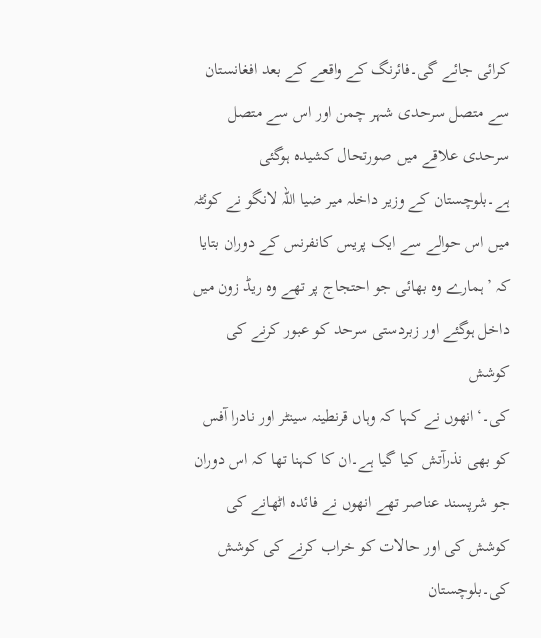کرائی جائے گی۔فائرنگ کے واقعے کے بعد افغانستان سے متصل سرحدی شہر چمن اور اس سے متصل سرحدی علاقے میں صورتحال کشیدہ ہوگئی ہے۔بلوچستان کے وزیر داخلہ میر ضیا اللہ لانگو نے کوئٹہ میں اس حوالے سے ایک پریس کانفرنس کے دوران بتایا کہ ’ہمارے وہ بھائی جو احتجاج پر تھے وہ ریڈ زون میں داخل ہوگئے اور زبردستی سرحد کو عبور کرنے کی کوشش
کی۔‘انھوں نے کہا کہ وہاں قرنطینہ سینٹر اور نادرا آفس کو بھی نذرآتش کیا گیا ہے۔ان کا کہنا تھا کہ اس دوران جو شرپسند عناصر تھے انھوں نے فائدہ اٹھانے کی کوشش کی اور حالات کو خراب کرنے کی کوشش کی۔بلوچستان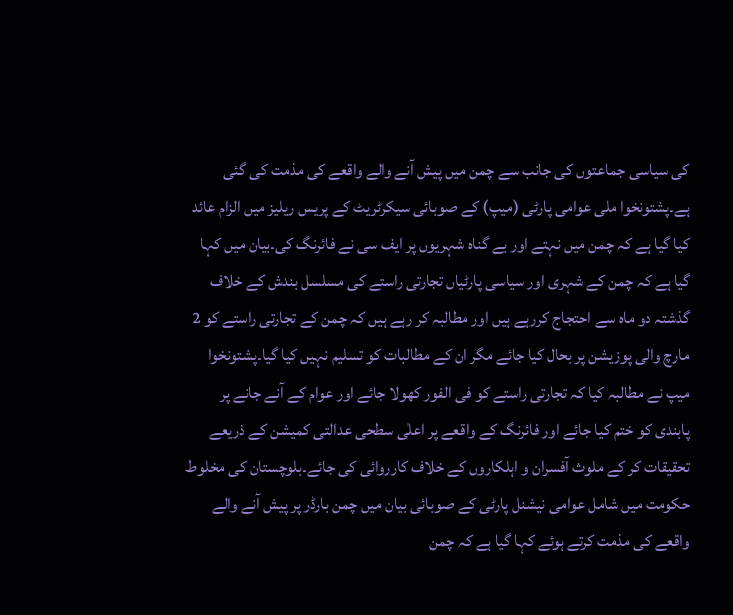کی سیاسی جماعتوں کی جانب سے چمن میں پیش آنے والے واقعے کی مذمت کی گئی ہے۔پشتونخوا ملی عوامی پارٹی (میپ) کے صوبائی سیکرٹریٹ کے پریس ریلیز میں الزام عائد کیا گیا ہے کہ چمن میں نہتے اور بے گناہ شہریوں پر ایف سی نے فائرنگ کی۔بیان میں کہا گیا ہے کہ چمن کے شہری اور سیاسی پارٹیاں تجارتی راستے کی مسلسل بندش کے خلاف گذشتہ دو ماہ سے احتجاج کررہے ہیں اور مطالبہ کر رہے ہیں کہ چمن کے تجارتی راستے کو 2 مارچ والی پوزیشن پر بحال کیا جائے مگر ان کے مطالبات کو تسلیم نہیں کیا گیا۔پشتونخوا میپ نے مطالبہ کیا کہ تجارتی راستے کو فی الفور کھولا جائے اور عوام کے آنے جانے پر پابندی کو ختم کیا جائے اور فائرنگ کے واقعے پر اعلٰی سطحی عدالتی کمیشن کے ذریعے تحقیقات کر کے ملوث آفسران و اہلکاروں کے خلاف کارروائی کی جائے۔بلوچستان کی مخلوط حکومت میں شامل عوامی نیشنل پارٹی کے صوبائی بیان میں چمن بارڈر پر پیش آنے والے واقعے کی مذمت کرتے ہوئے کہا گیا ہے کہ چمن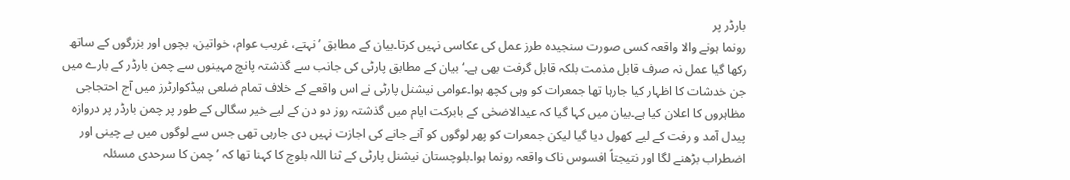بارڈر پر
رونما ہونے والا واقعہ کسی صورت سنجیدہ طرز عمل کی عکاسی نہیں کرتا۔بیان کے مطابق ’نہتے، غریب عوام، خواتین، بچوں اور بزرگوں کے ساتھ رکھا گیا عمل نہ صرف قابل مذمت بلکہ قابل گرفت بھی ہے۔‘بیان کے مطابق پارٹی کی جانب سے گذشتہ پانچ مہینوں سے چمن بارڈر کے بارے میں جن خدشات کا اظہار کیا جارہا تھا جمعرات کو وہی کچھ ہوا۔عوامی نیشنل پارٹی نے اس واقعے کے خلاف تمام ضلعی ہیڈکوارٹرز میں آج احتجاجی مظاہروں کا اعلان کیا ہے۔بیان میں کہا گیا کہ عیدالاضحٰی کے بابرکت ایام میں گذشتہ روز دو دن کے لیے خیر سگالی کے طور پر چمن بارڈر پر دروازہ پیدل آمد و رفت کے لیے کھول دیا گیا لیکن جمعرات کو پھر لوگوں کو آنے جانے کی اجازت نہیں دی جارہی تھی جس سے لوگوں میں بے چینی اور اضطراب بڑھنے لگا اور نتیجتاً افسوس ناک واقعہ رونما ہوا۔بلوچستان نیشنل پارٹی کے ثنا اللہ بلوچ کا کہنا تھا کہ ’چمن کا سرحدی مسئلہ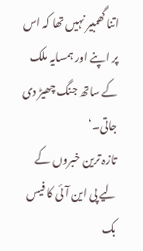اتنا گھمبیر نہیں تھا کہ اس پر اپنے اور ہمسایہ ملک کے ساتھ جنگ چھیڑ دی جاتی۔‘
تازہ ترین خبروں کے لیے پی این آئی کا فیس بک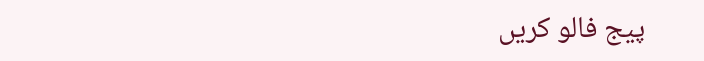پیج فالو کریں